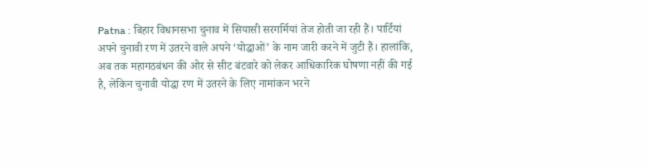Patna : बिहार विधानसभा चुनाव में सियासी सरगर्मियां तेज होती जा रही हैं। पार्टियां अपने चुनावी रण में उतरने वाले अपने ‘योद्धाओं’ के नाम जारी करने में जुटी हैं। हालांकि, अब तक महागठबंधन की ओर से सीट बंटवारे को लेकर आधिकारिक घोषणा नहीं की गई है, लेकिन चुनावी योद्धा रण में उतरने के लिए नामांकन भरने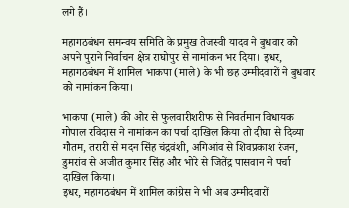लगे हैं।

महागठबंधन समन्वय समिति के प्रमुख तेजस्वी यादव ने बुधवार को अपने पुराने निर्वाचन क्षेत्र राघोपुर से नामांकन भर दिया। इधर, महागठबंधन में शामिल भाकपा (माले) के भी छह उम्मीदवारों ने बुधवार को नामांकन किया।

भाकपा (माले) की ओर से फुलवारीशरीफ से निवर्तमान विधायक गोपाल रविदास ने नामांकन का पर्चा दाखिल किया तो दीघा से दिव्या गौतम, तरारी से मदन सिंह चंद्रवंशी, अगिआंव से शिवप्रकाश रंजन, डुमरांव से अजीत कुमार सिंह और भोरे से जितेंद्र पासवान ने पर्चा दाखिल किया।
इधर, महागठबंधन में शामिल कांग्रेस ने भी अब उम्मीदवारों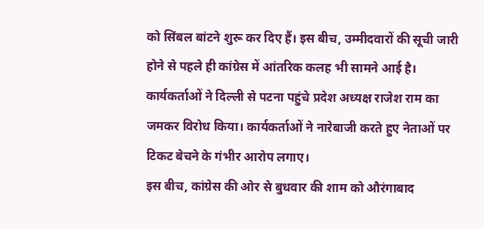को सिंबल बांटने शुरू कर दिए हैं। इस बीच, उम्मीदवारों की सूची जारी होने से पहले ही कांग्रेस में आंतरिक कलह भी सामने आई है। कार्यकर्ताओं ने दिल्ली से पटना पहुंचे प्रदेश अध्यक्ष राजेश राम का जमकर विरोध किया। कार्यकर्ताओं ने नारेबाजी करते हुए नेताओं पर टिकट बेचने के गंभीर आरोप लगाए।
इस बीच, कांग्रेस की ओर से बुधवार की शाम को औरंगाबाद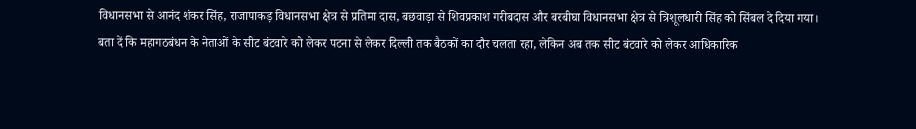विधानसभा से आनंद शंकर सिंह, राजापाकड़ विधानसभा क्षेत्र से प्रतिमा दास, बछवाड़ा से शिवप्रकाश गरीबदास और बरबीघा विधानसभा क्षेत्र से त्रिशूलधारी सिंह को सिंबल दे दिया गया।
बता दें कि महागठबंधन के नेताओं के सीट बंटवारे को लेकर पटना से लेकर दिल्ली तक बैठकों का दौर चलता रहा, लेकिन अब तक सीट बंटवारे को लेकर आधिकारिक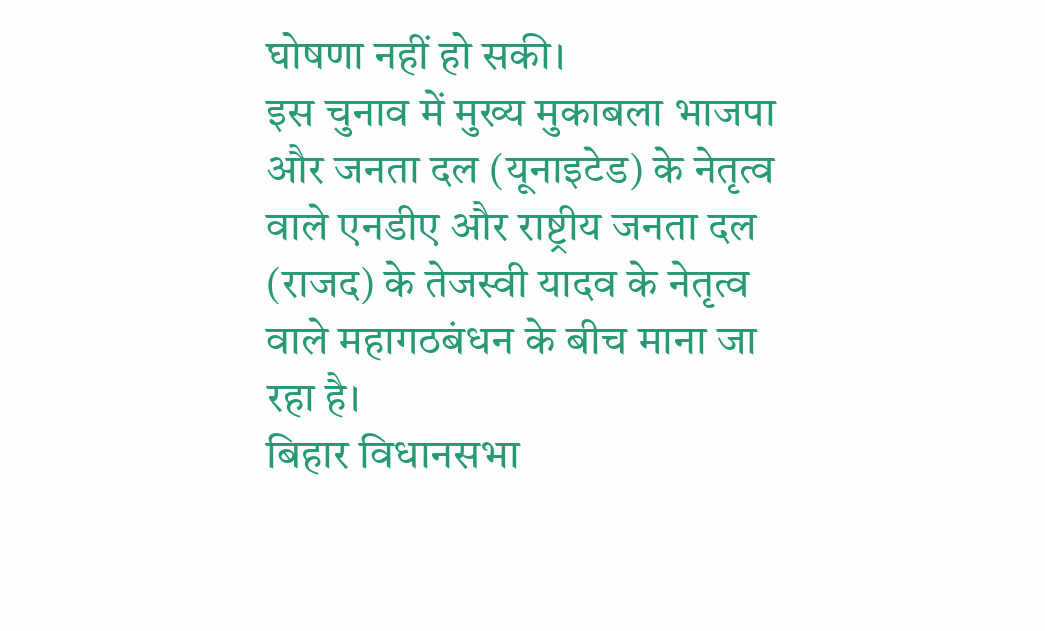घोषणा नहीं हो सकी।
इस चुनाव में मुख्य मुकाबला भाजपा और जनता दल (यूनाइटेड) के नेतृत्व वाले एनडीए और राष्ट्रीय जनता दल (राजद) के तेजस्वी यादव के नेतृत्व वाले महागठबंधन के बीच माना जा रहा है।
बिहार विधानसभा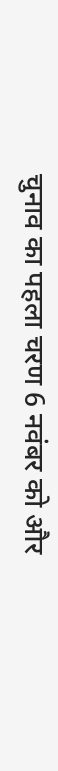चुनाव का पहला चरण 6 नवंबर को और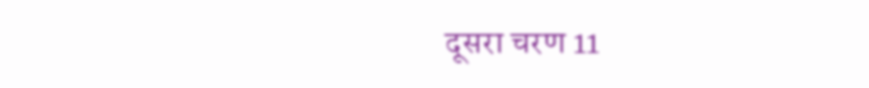दूसरा चरण 11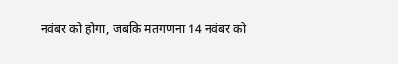नवंबर को होगा, जबकि मतगणना 14 नवंबर को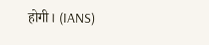होगी। (IANS)